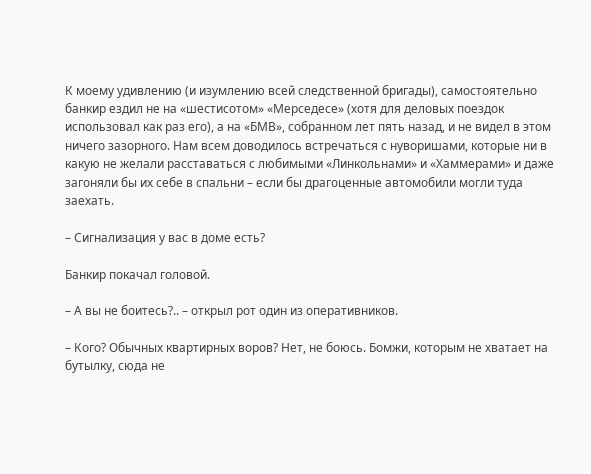К моему удивлению (и изумлению всей следственной бригады), самостоятельно банкир ездил не на «шестисотом» «Мерседесе» (хотя для деловых поездок использовал как раз его), а на «БМВ», собранном лет пять назад, и не видел в этом ничего зазорного. Нам всем доводилось встречаться с нуворишами, которые ни в какую не желали расставаться с любимыми «Линкольнами» и «Хаммерами» и даже загоняли бы их себе в спальни – если бы драгоценные автомобили могли туда заехать.

– Сигнализация у вас в доме есть?

Банкир покачал головой.

– А вы не боитесь?.. – открыл рот один из оперативников.

– Кого? Обычных квартирных воров? Нет, не боюсь. Бомжи, которым не хватает на бутылку, сюда не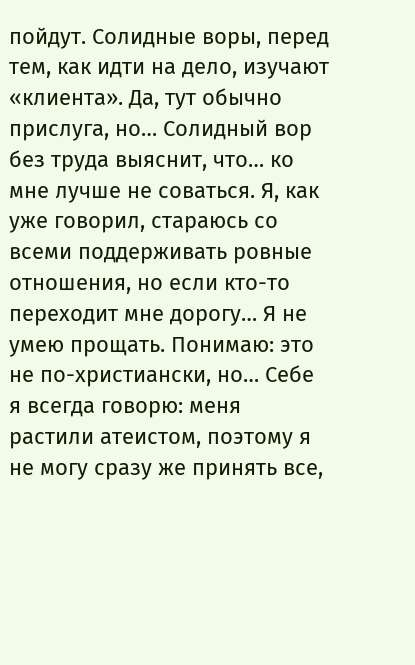пойдут. Солидные воры, перед тем, как идти на дело, изучают «клиента». Да, тут обычно прислуга, но… Солидный вор без труда выяснит, что… ко мне лучше не соваться. Я, как уже говорил, стараюсь со всеми поддерживать ровные отношения, но если кто-то переходит мне дорогу… Я не умею прощать. Понимаю: это не по-христиански, но… Себе я всегда говорю: меня растили атеистом, поэтому я не могу сразу же принять все,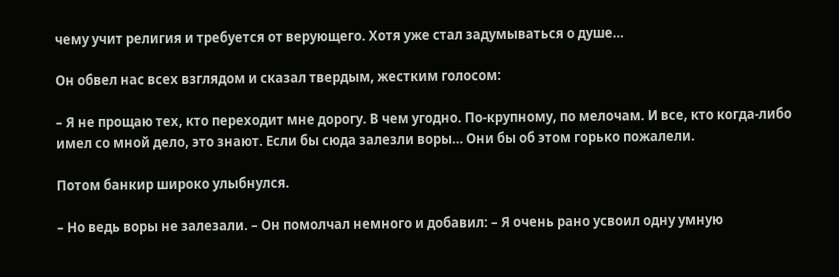чему учит религия и требуется от верующего. Хотя уже стал задумываться о душе…

Он обвел нас всех взглядом и сказал твердым, жестким голосом:

– Я не прощаю тех, кто переходит мне дорогу. В чем угодно. По-крупному, по мелочам. И все, кто когда-либо имел со мной дело, это знают. Если бы сюда залезли воры… Они бы об этом горько пожалели.

Потом банкир широко улыбнулся.

– Но ведь воры не залезали. – Он помолчал немного и добавил: – Я очень рано усвоил одну умную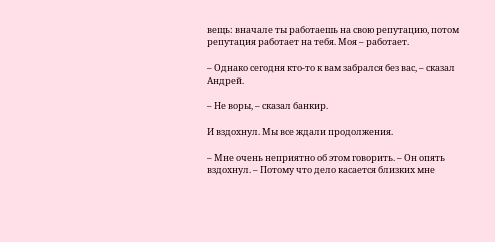вещь: вначале ты работаешь на свою репутацию, потом репутация работает на тебя. Моя – работает.

– Однако сегодня кто-то к вам забрался без вас, – сказал Андрей.

– Не воры, – сказал банкир.

И вздохнул. Мы все ждали продолжения.

– Мне очень неприятно об этом говорить. – Он опять вздохнул. – Потому что дело касается близких мне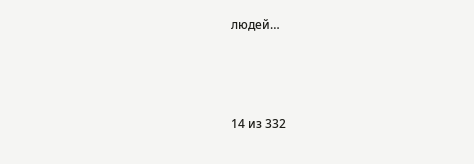людей…



14 из 332